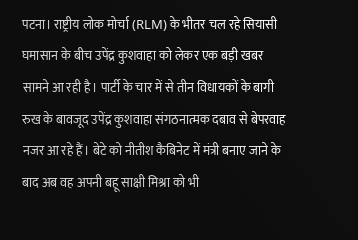पटना। राष्ट्रीय लोक मोर्चा (RLM) के भीतर चल रहे सियासी घमासान के बीच उपेंद्र कुशवाहा को लेकर एक बड़ी खबर सामने आ रही है। पार्टी के चार में से तीन विधायकों के बागी रुख के बावजूद उपेंद्र कुशवाहा संगठनात्मक दबाव से बेपरवाह नजर आ रहे हैं। बेटे को नीतीश कैबिनेट में मंत्री बनाए जाने के बाद अब वह अपनी बहू साक्षी मिश्रा को भी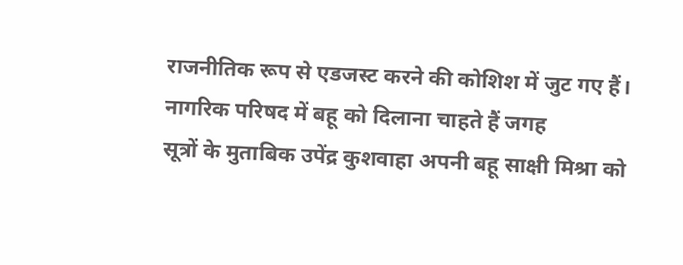राजनीतिक रूप से एडजस्ट करने की कोशिश में जुट गए हैं।
नागरिक परिषद में बहू को दिलाना चाहते हैं जगह
सूत्रों के मुताबिक उपेंद्र कुशवाहा अपनी बहू साक्षी मिश्रा को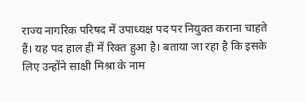राज्य नागरिक परिषद में उपाध्यक्ष पद पर नियुक्त कराना चाहते हैं। यह पद हाल ही में रिक्त हुआ है। बताया जा रहा है कि इसके लिए उन्होंने साक्षी मिश्रा के नाम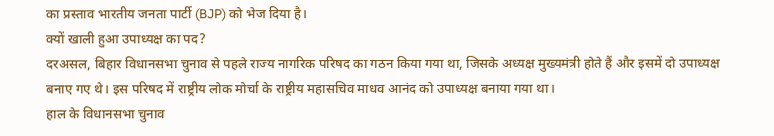का प्रस्ताव भारतीय जनता पार्टी (BJP) को भेज दिया है।
क्यों खाली हुआ उपाध्यक्ष का पद?
दरअसल, बिहार विधानसभा चुनाव से पहले राज्य नागरिक परिषद का गठन किया गया था, जिसके अध्यक्ष मुख्यमंत्री होते हैं और इसमें दो उपाध्यक्ष बनाए गए थे। इस परिषद में राष्ट्रीय लोक मोर्चा के राष्ट्रीय महासचिव माधव आनंद को उपाध्यक्ष बनाया गया था।
हाल के विधानसभा चुनाव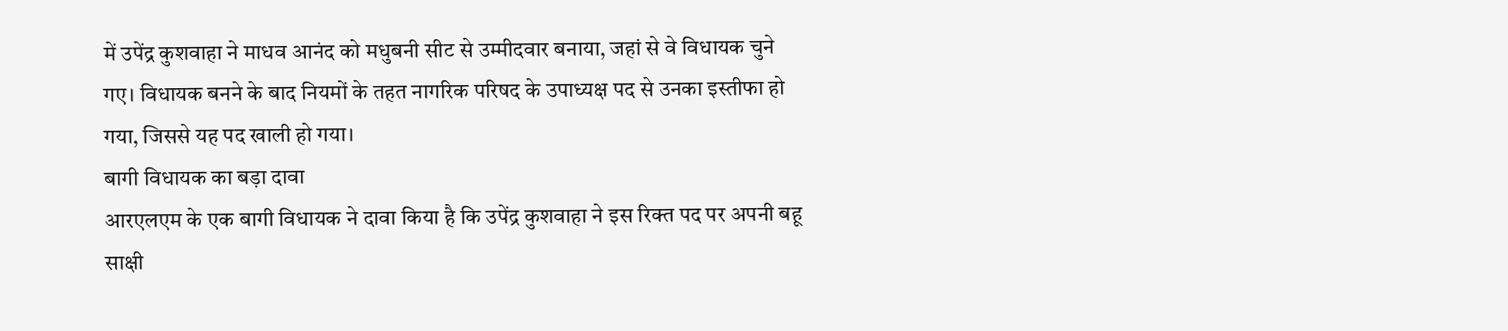में उपेंद्र कुशवाहा ने माधव आनंद को मधुबनी सीट से उम्मीदवार बनाया, जहां से वे विधायक चुने गए। विधायक बनने के बाद नियमों के तहत नागरिक परिषद के उपाध्यक्ष पद से उनका इस्तीफा हो गया, जिससे यह पद खाली हो गया।
बागी विधायक का बड़ा दावा
आरएलएम के एक बागी विधायक ने दावा किया है कि उपेंद्र कुशवाहा ने इस रिक्त पद पर अपनी बहू साक्षी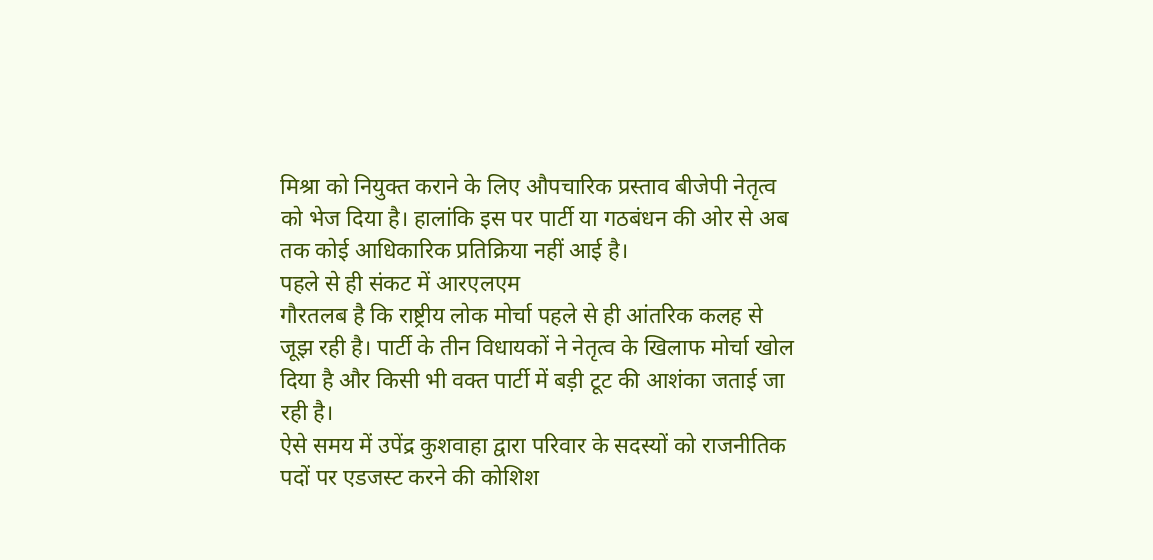मिश्रा को नियुक्त कराने के लिए औपचारिक प्रस्ताव बीजेपी नेतृत्व को भेज दिया है। हालांकि इस पर पार्टी या गठबंधन की ओर से अब तक कोई आधिकारिक प्रतिक्रिया नहीं आई है।
पहले से ही संकट में आरएलएम
गौरतलब है कि राष्ट्रीय लोक मोर्चा पहले से ही आंतरिक कलह से जूझ रही है। पार्टी के तीन विधायकों ने नेतृत्व के खिलाफ मोर्चा खोल दिया है और किसी भी वक्त पार्टी में बड़ी टूट की आशंका जताई जा रही है।
ऐसे समय में उपेंद्र कुशवाहा द्वारा परिवार के सदस्यों को राजनीतिक पदों पर एडजस्ट करने की कोशिश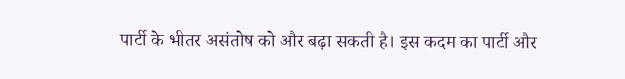पार्टी के भीतर असंतोष को और बढ़ा सकती है। इस कदम का पार्टी और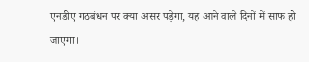एनडीए गठबंधन पर क्या असर पड़ेगा, यह आने वाले दिनों में साफ हो जाएगा।